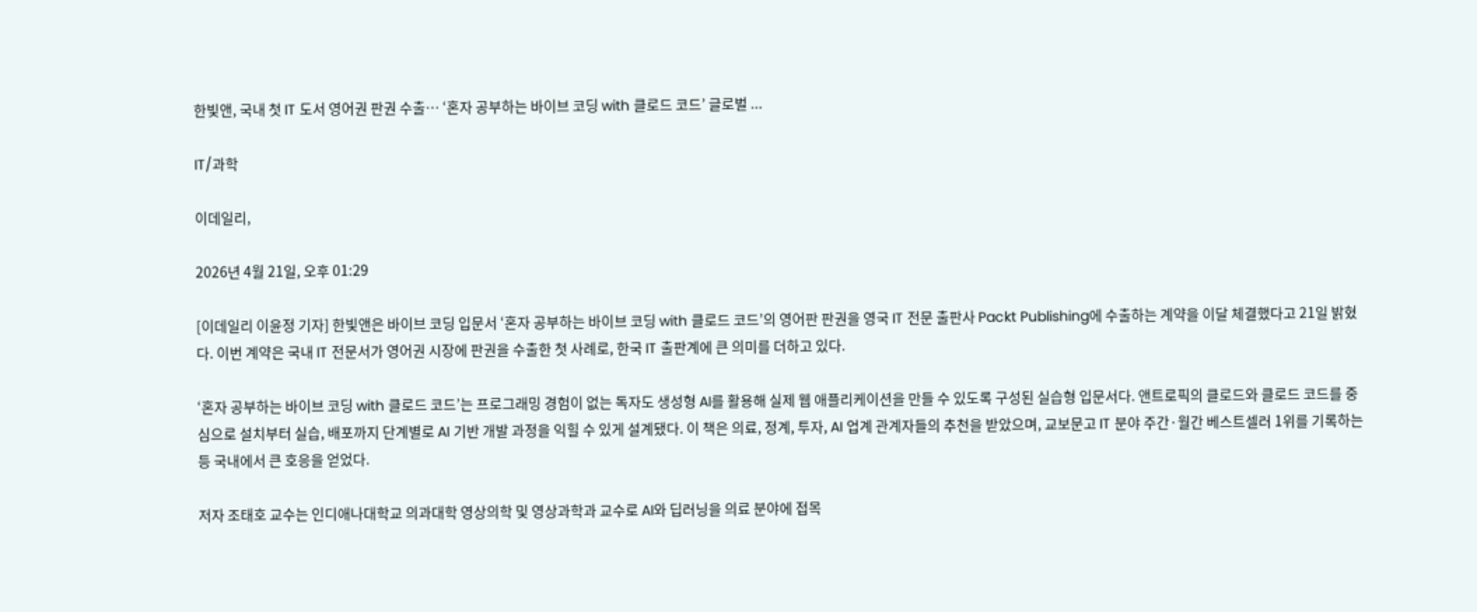한빛앤, 국내 첫 IT 도서 영어권 판권 수출… ‘혼자 공부하는 바이브 코딩 with 클로드 코드’ 글로벌 ...

IT/과학

이데일리,

2026년 4월 21일, 오후 01:29

[이데일리 이윤정 기자] 한빛앤은 바이브 코딩 입문서 ‘혼자 공부하는 바이브 코딩 with 클로드 코드’의 영어판 판권을 영국 IT 전문 출판사 Packt Publishing에 수출하는 계약을 이달 체결했다고 21일 밝혔다. 이번 계약은 국내 IT 전문서가 영어권 시장에 판권을 수출한 첫 사례로, 한국 IT 출판계에 큰 의미를 더하고 있다.

‘혼자 공부하는 바이브 코딩 with 클로드 코드’는 프로그래밍 경험이 없는 독자도 생성형 AI를 활용해 실제 웹 애플리케이션을 만들 수 있도록 구성된 실습형 입문서다. 앤트로픽의 클로드와 클로드 코드를 중심으로 설치부터 실습, 배포까지 단계별로 AI 기반 개발 과정을 익힐 수 있게 설계됐다. 이 책은 의료, 정계, 투자, AI 업계 관계자들의 추천을 받았으며, 교보문고 IT 분야 주간·월간 베스트셀러 1위를 기록하는 등 국내에서 큰 호응을 얻었다.

저자 조태호 교수는 인디애나대학교 의과대학 영상의학 및 영상과학과 교수로 AI와 딥러닝을 의료 분야에 접목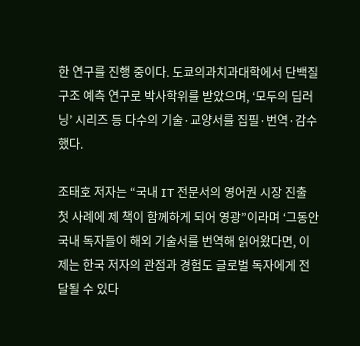한 연구를 진행 중이다. 도쿄의과치과대학에서 단백질 구조 예측 연구로 박사학위를 받았으며, ‘모두의 딥러닝’ 시리즈 등 다수의 기술·교양서를 집필·번역·감수했다.

조태호 저자는 “국내 IT 전문서의 영어권 시장 진출 첫 사례에 제 책이 함께하게 되어 영광”이라며 ‘그동안 국내 독자들이 해외 기술서를 번역해 읽어왔다면, 이제는 한국 저자의 관점과 경험도 글로벌 독자에게 전달될 수 있다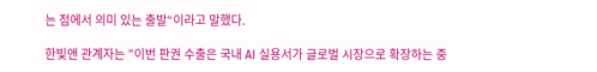는 점에서 의미 있는 출발“이라고 말했다.

한빛앤 관계자는 ”이번 판권 수출은 국내 AI 실용서가 글로벌 시장으로 확장하는 중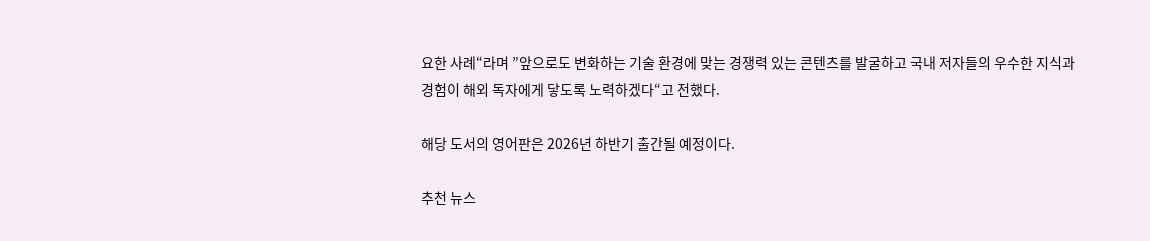요한 사례“라며 ”앞으로도 변화하는 기술 환경에 맞는 경쟁력 있는 콘텐츠를 발굴하고 국내 저자들의 우수한 지식과 경험이 해외 독자에게 닿도록 노력하겠다“고 전했다.

해당 도서의 영어판은 2026년 하반기 출간될 예정이다.

추천 뉴스